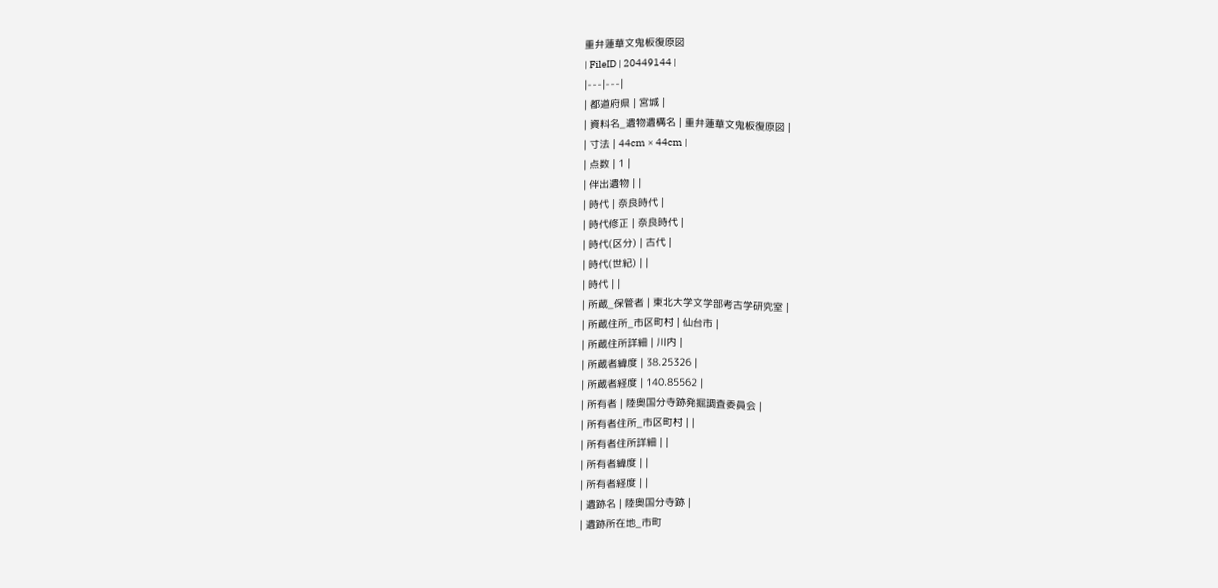重弁蓮華文鬼板復原図
| FileID | 20449144 |
|---|---|
| 都道府県 | 宮城 |
| 資料名_遺物遺構名 | 重弁蓮華文鬼板復原図 |
| 寸法 | 44cm × 44cm |
| 点数 | 1 |
| 伴出遺物 | |
| 時代 | 奈良時代 |
| 時代修正 | 奈良時代 |
| 時代(区分) | 古代 |
| 時代(世紀) | |
| 時代 | |
| 所蔵_保管者 | 東北大学文学部考古学研究室 |
| 所蔵住所_市区町村 | 仙台市 |
| 所蔵住所詳細 | 川内 |
| 所蔵者緯度 | 38.25326 |
| 所蔵者経度 | 140.85562 |
| 所有者 | 陸奥国分寺跡発掘調査委員会 |
| 所有者住所_市区町村 | |
| 所有者住所詳細 | |
| 所有者緯度 | |
| 所有者経度 | |
| 遺跡名 | 陸奥国分寺跡 |
| 遺跡所在地_市町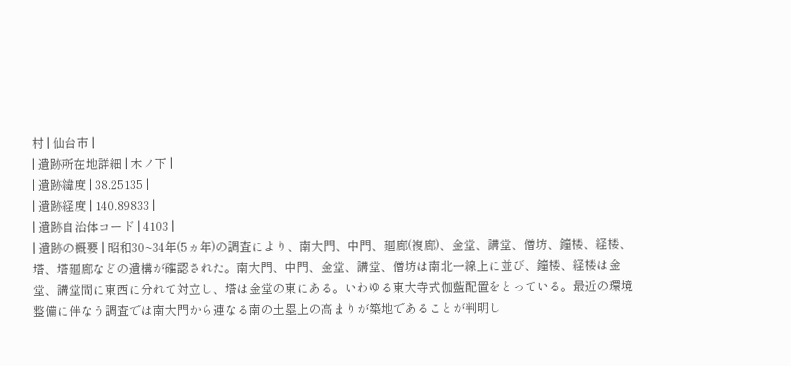村 | 仙台市 |
| 遺跡所在地詳細 | 木ノ下 |
| 遺跡緯度 | 38.25135 |
| 遺跡経度 | 140.89833 |
| 遺跡自治体コード | 4103 |
| 遺跡の概要 | 昭和30~34年(5ヵ年)の調査により、南大門、中門、廻廊(複廊)、金堂、講堂、僧坊、鐘楼、経楼、塔、塔廻廊などの遺構が確認された。南大門、中門、金堂、講堂、僧坊は南北一線上に並び、鐘楼、経楼は金堂、講堂間に東西に分れて対立し、塔は金堂の東にある。いわゆる東大寺式伽藍配置をとっている。最近の環境整備に伴なう調査では南大門から連なる南の土塁上の高まりが築地であることが判明し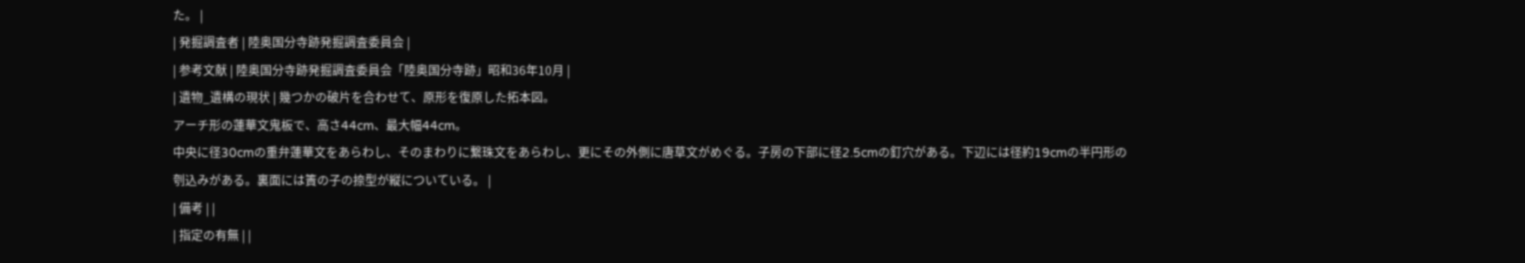た。 |
| 発掘調査者 | 陸奥国分寺跡発掘調査委員会 |
| 参考文献 | 陸奥国分寺跡発掘調査委員会「陸奥国分寺跡」昭和36年10月 |
| 遺物_遺構の現状 | 幾つかの破片を合わせて、原形を復原した拓本図。
アーチ形の蓮華文鬼板で、高さ44cm、最大幅44cm。
中央に径30cmの重弁蓮華文をあらわし、そのまわりに繋珠文をあらわし、更にその外側に唐草文がめぐる。子房の下部に径2.5cmの釘穴がある。下辺には径約19cmの半円形の刳込みがある。裏面には簀の子の捺型が縦についている。 |
| 備考 | |
| 指定の有無 | |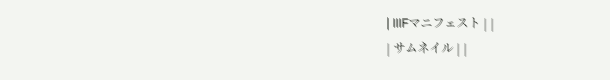| IIIFマニフェスト | |
| サムネイル | |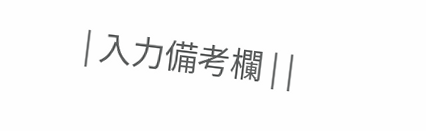| 入力備考欄 | |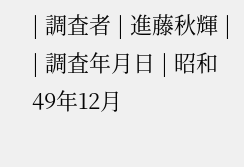| 調査者 | 進藤秋輝 |
| 調査年月日 | 昭和49年12月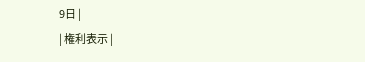9日 |
| 権利表示 |